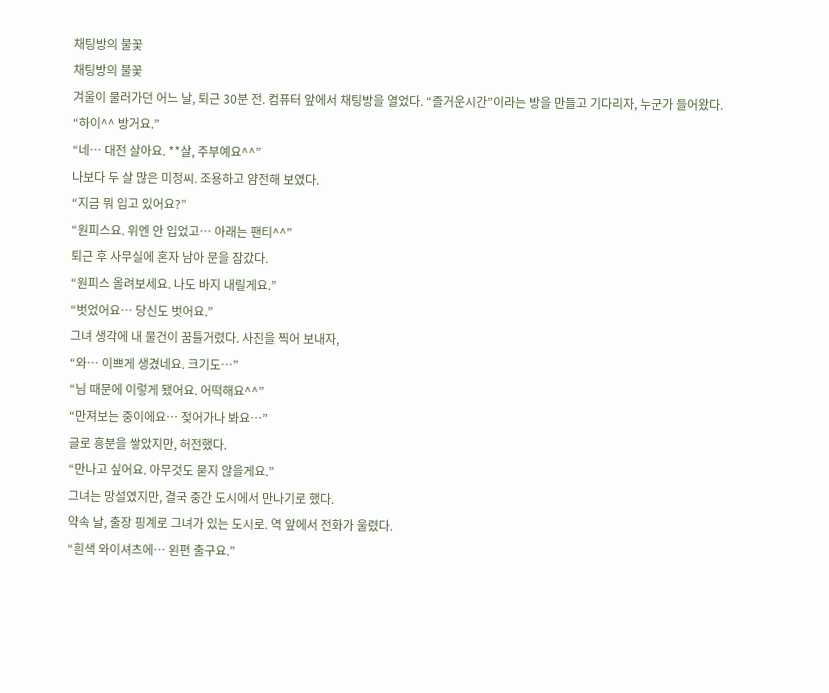채팅방의 불꽃
채팅방의 불꽃
겨울이 물러가던 어느 날, 퇴근 30분 전. 컴퓨터 앞에서 채팅방을 열었다. “즐거운시간”이라는 방을 만들고 기다리자, 누군가 들어왔다.
“하이^^ 방거요.”
“네… 대전 살아요. **살, 주부예요^^”
나보다 두 살 많은 미정씨. 조용하고 얌전해 보였다.
“지금 뭐 입고 있어요?”
“원피스요. 위엔 안 입었고… 아래는 팬티^^”
퇴근 후 사무실에 혼자 남아 문을 잠갔다.
“원피스 올려보세요. 나도 바지 내릴게요.”
“벗었어요… 당신도 벗어요.”
그녀 생각에 내 물건이 꿈틀거렸다. 사진을 찍어 보내자,
“와… 이쁘게 생겼네요. 크기도…”
“님 때문에 이렇게 됐어요. 어떡해요^^”
“만져보는 중이에요… 젖어가나 봐요…”
글로 흥분을 쌓았지만, 허전했다.
“만나고 싶어요. 아무것도 묻지 않을게요.”
그녀는 망설였지만, 결국 중간 도시에서 만나기로 했다.
약속 날, 출장 핑계로 그녀가 있는 도시로. 역 앞에서 전화가 울렸다.
“흰색 와이셔츠에… 왼편 출구요.”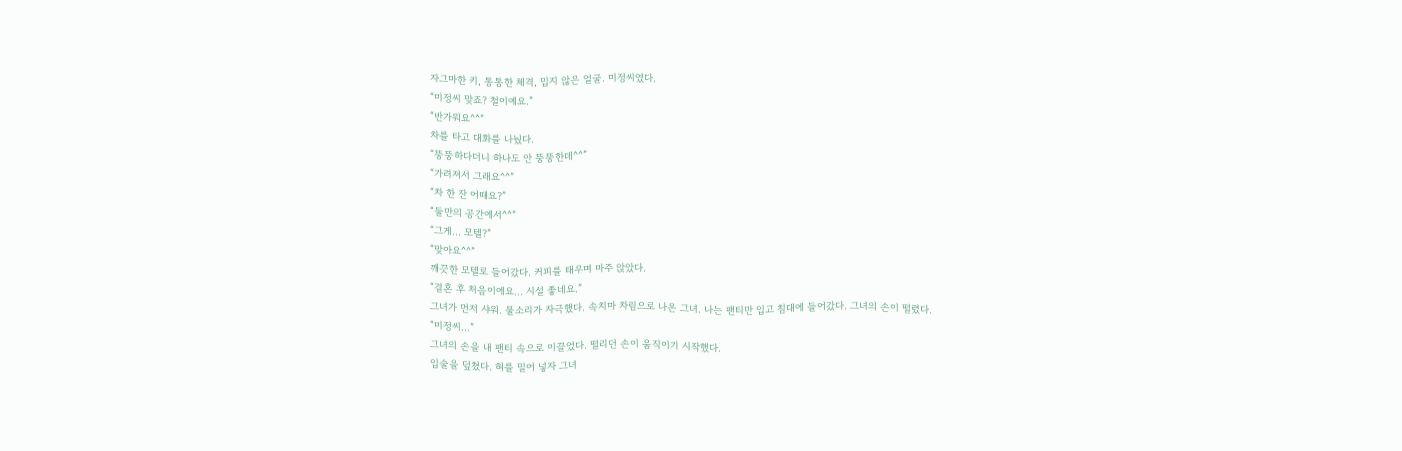자그마한 키, 통통한 체격, 밉지 않은 얼굴. 미정씨였다.
“미정씨 맞죠? 철이예요.”
“반가워요^^”
차를 타고 대화를 나눴다.
“뚱뚱하다더니 하나도 안 뚱뚱한데^^”
“가려져서 그래요^^”
“차 한 잔 어때요?”
“둘만의 공간에서^^”
“그게… 모텔?”
“맞아요^^”
깨끗한 모텔로 들어갔다. 커피를 태우며 마주 앉았다.
“결혼 후 처음이에요… 시설 좋네요.”
그녀가 먼저 샤워. 물소리가 자극했다. 속치마 차림으로 나온 그녀. 나는 팬티만 입고 침대에 들어갔다. 그녀의 손이 떨렸다.
“미정씨…”
그녀의 손을 내 팬티 속으로 이끌었다. 떨리던 손이 움직이기 시작했다.
입술을 덮쳤다. 혀를 밀어 넣자 그녀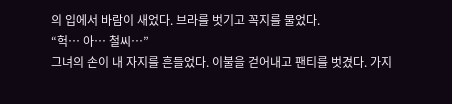의 입에서 바람이 새었다. 브라를 벗기고 꼭지를 물었다.
“헉… 아… 철씨…”
그녀의 손이 내 자지를 흔들었다. 이불을 걷어내고 팬티를 벗겼다. 가지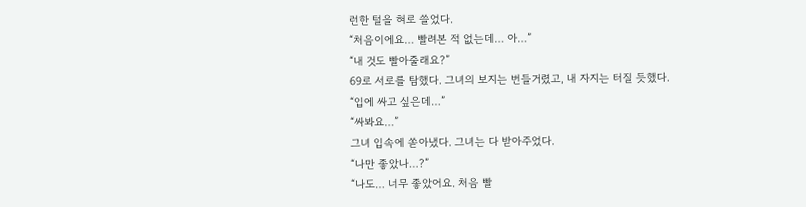런한 털을 혀로 쓸었다.
“처음이에요… 빨려본 적 없는데… 아…”
“내 것도 빨아줄래요?”
69로 서로를 탐했다. 그녀의 보지는 번들거렸고, 내 자지는 터질 듯했다.
“입에 싸고 싶은데…”
“싸봐요…”
그녀 입속에 쏟아냈다. 그녀는 다 받아주었다.
“나만 좋았나…?”
“나도… 너무 좋았어요. 처음 빨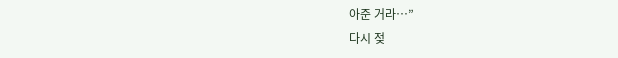아준 거라…”
다시 젖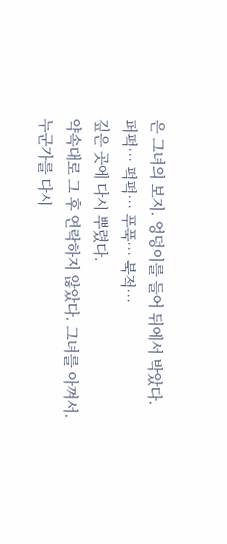은 그녀의 보지. 엉덩이를 들어 뒤에서 박았다.
퍼퍽… 퍽퍽… 푸푹… 북적…
깊은 곳에 다시 뿌렸다.
약속대로 그 후 연락하지 않았다. 그녀를 아껴서.
누군가를 다시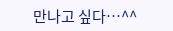만나고 싶다…^^